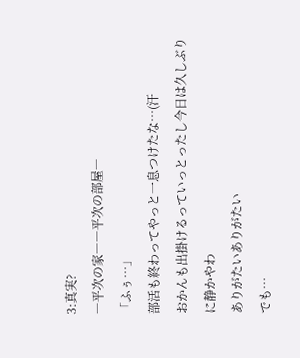3:真実?
―平次の家――平次の部屋―
「ふぅ…」
部活も終わってやっと一息つけたな…(汗
おかんも出掛けるっていっとったし今日は久しぶりに静かやわ
ありがたいありがたい
でも…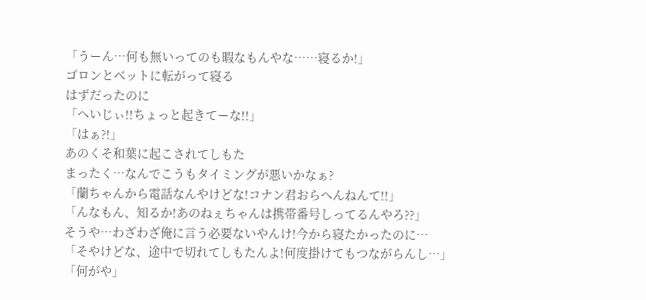「うーん…何も無いってのも暇なもんやな……寝るか!」
ゴロンとベットに転がって寝る
はずだったのに
「へいじぃ!!ちょっと起きてーな!!」
「はぁ?!」
あのくそ和葉に起こされてしもた
まったく…なんでこうもタイミングが悪いかなぁ?
「蘭ちゃんから電話なんやけどな!コナン君おらへんねんて!!」
「んなもん、知るか!あのねぇちゃんは携帯番号しってるんやろ??」
そうや…わざわざ俺に言う必要ないやんけ!今から寝たかったのに…
「そやけどな、途中で切れてしもたんよ!何度掛けてもつながらんし…」
「何がや」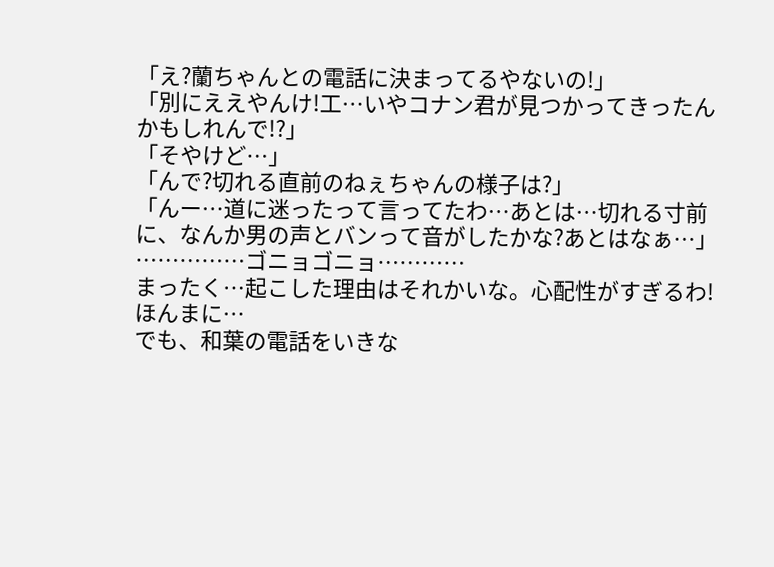「え?蘭ちゃんとの電話に決まってるやないの!」
「別にええやんけ!工…いやコナン君が見つかってきったんかもしれんで!?」
「そやけど…」
「んで?切れる直前のねぇちゃんの様子は?」
「んー…道に迷ったって言ってたわ…あとは…切れる寸前に、なんか男の声とバンって音がしたかな?あとはなぁ…」
……………ゴニョゴニョ…………
まったく…起こした理由はそれかいな。心配性がすぎるわ!ほんまに…
でも、和葉の電話をいきな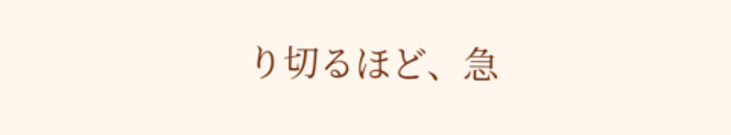り切るほど、急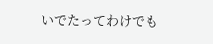いでたってわけでも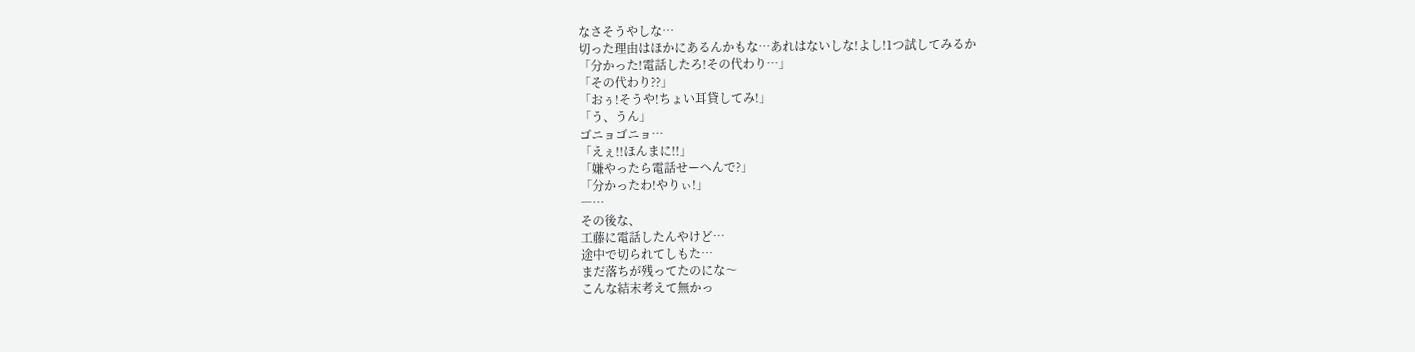なさそうやしな…
切った理由はほかにあるんかもな…あれはないしな!よし!1つ試してみるか
「分かった!電話したろ!その代わり…」
「その代わり??」
「おぅ!そうや!ちょい耳貸してみ!」
「う、うん」
ゴニョゴニョ…
「えぇ!!ほんまに!!」
「嫌やったら電話せーへんで?」
「分かったわ!やりぃ!」
―…
その後な、
工藤に電話したんやけど…
途中で切られてしもた…
まだ落ちが残ってたのにな〜
こんな結末考えて無かっ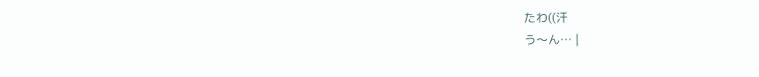たわ((汗
う〜ん… |